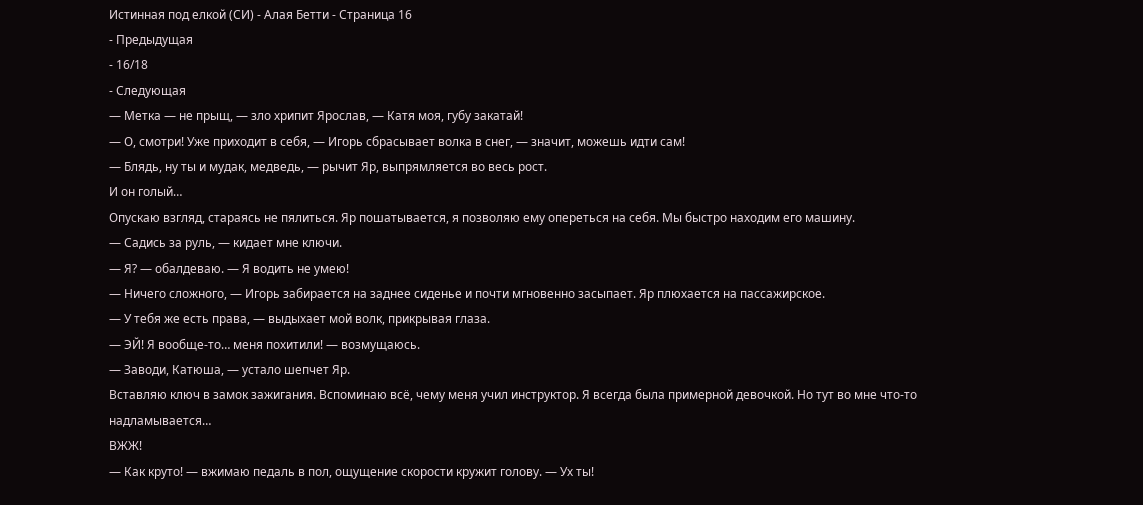Истинная под елкой (СИ) - Алая Бетти - Страница 16
- Предыдущая
- 16/18
- Следующая
— Метка — не прыщ, — зло хрипит Ярослав, — Катя моя, губу закатай!
— О, смотри! Уже приходит в себя, — Игорь сбрасывает волка в снег, — значит, можешь идти сам!
— Блядь, ну ты и мудак, медведь, — рычит Яр, выпрямляется во весь рост.
И он голый…
Опускаю взгляд, стараясь не пялиться. Яр пошатывается, я позволяю ему опереться на себя. Мы быстро находим его машину.
— Садись за руль, — кидает мне ключи.
— Я? — обалдеваю. — Я водить не умею!
— Ничего сложного, — Игорь забирается на заднее сиденье и почти мгновенно засыпает. Яр плюхается на пассажирское.
— У тебя же есть права, — выдыхает мой волк, прикрывая глаза.
— ЭЙ! Я вообще-то… меня похитили! — возмущаюсь.
— Заводи, Катюша, — устало шепчет Яр.
Вставляю ключ в замок зажигания. Вспоминаю всё, чему меня учил инструктор. Я всегда была примерной девочкой. Но тут во мне что-то надламывается…
ВЖЖ!
— Как круто! — вжимаю педаль в пол, ощущение скорости кружит голову. — Ух ты!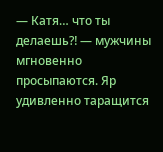— Катя… что ты делаешь⁈ — мужчины мгновенно просыпаются. Яр удивленно таращится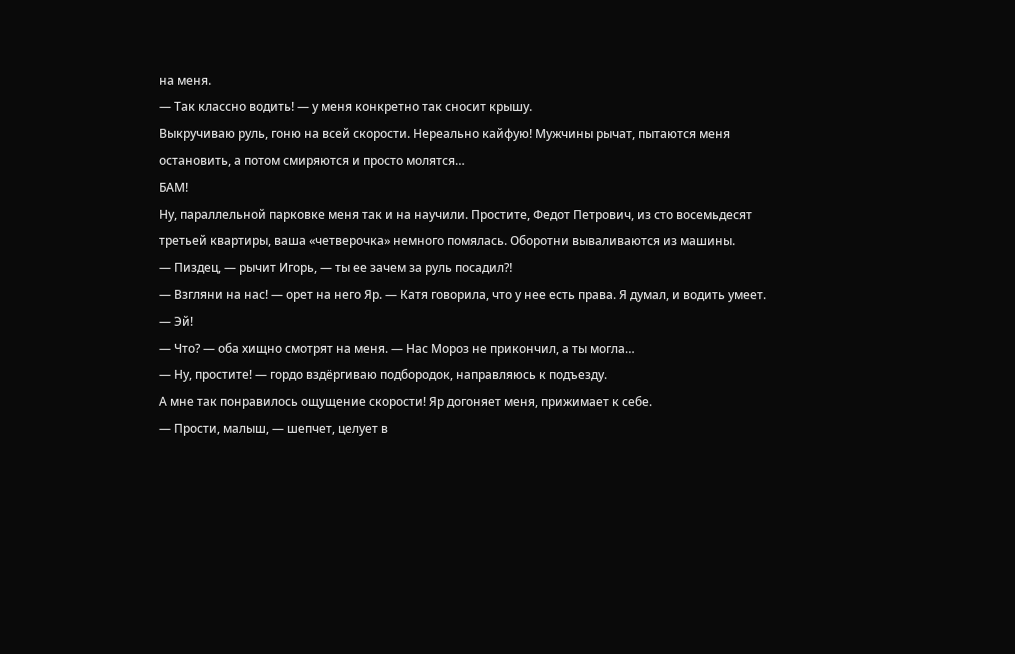на меня.
— Так классно водить! — у меня конкретно так сносит крышу.
Выкручиваю руль, гоню на всей скорости. Нереально кайфую! Мужчины рычат, пытаются меня остановить, а потом смиряются и просто молятся…
БАМ!
Ну, параллельной парковке меня так и на научили. Простите, Федот Петрович, из сто восемьдесят третьей квартиры, ваша «четверочка» немного помялась. Оборотни вываливаются из машины.
— Пиздец, — рычит Игорь, — ты ее зачем за руль посадил⁈
— Взгляни на нас! — орет на него Яр. — Катя говорила, что у нее есть права. Я думал, и водить умеет.
— Эй!
— Что? — оба хищно смотрят на меня. — Нас Мороз не прикончил, а ты могла…
— Ну, простите! — гордо вздёргиваю подбородок, направляюсь к подъезду.
А мне так понравилось ощущение скорости! Яр догоняет меня, прижимает к себе.
— Прости, малыш, — шепчет, целует в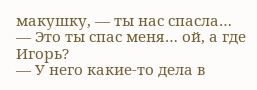макушку, — ты нас спасла…
— Это ты спас меня… ой, а где Игорь?
— У него какие-то дела в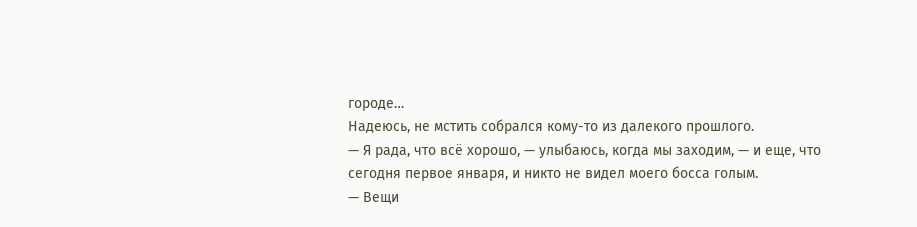городе…
Надеюсь, не мстить собрался кому-то из далекого прошлого.
— Я рада, что всё хорошо, — улыбаюсь, когда мы заходим, — и еще, что сегодня первое января, и никто не видел моего босса голым.
— Вещи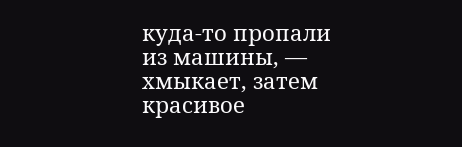куда-то пропали из машины, — хмыкает, затем красивое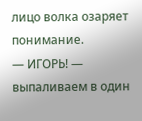лицо волка озаряет понимание.
— ИГОРЬ! — выпаливаем в один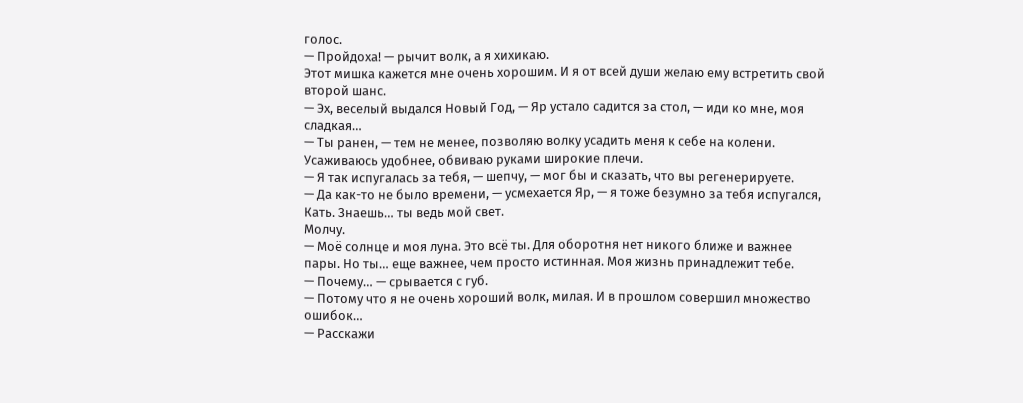голос.
— Пройдоха! — рычит волк, а я хихикаю.
Этот мишка кажется мне очень хорошим. И я от всей души желаю ему встретить свой второй шанс.
— Эх, веселый выдался Новый Год, — Яр устало садится за стол, — иди ко мне, моя сладкая…
— Ты ранен, — тем не менее, позволяю волку усадить меня к себе на колени.
Усаживаюсь удобнее, обвиваю руками широкие плечи.
— Я так испугалась за тебя, — шепчу, — мог бы и сказать, что вы регенерируете.
— Да как-то не было времени, — усмехается Яр, — я тоже безумно за тебя испугался, Кать. Знаешь… ты ведь мой свет.
Молчу.
— Моё солнце и моя луна. Это всё ты. Для оборотня нет никого ближе и важнее пары. Но ты… еще важнее, чем просто истинная. Моя жизнь принадлежит тебе.
— Почему… — срывается с губ.
— Потому что я не очень хороший волк, милая. И в прошлом совершил множество ошибок…
— Расскажи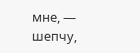мне, — шепчу,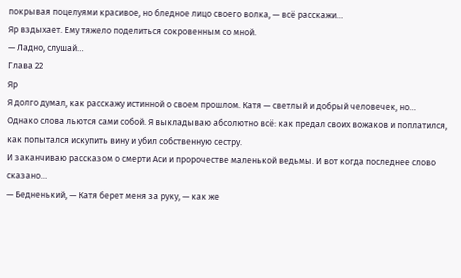покрывая поцелуями красивое, но бледное лицо своего волка, — всё расскажи…
Яр вздыхает. Ему тяжело поделиться сокровенным со мной.
— Ладно, слушай…
Глава 22
Яр
Я долго думал, как расскажу истинной о своем прошлом. Катя — светлый и добрый человечек, но…
Однако слова льются сами собой. Я выкладываю абсолютно всё: как предал своих вожаков и поплатился, как попытался искупить вину и убил собственную сестру.
И заканчиваю рассказом о смерти Аси и пророчестве маленькой ведьмы. И вот когда последнее слово сказано…
— Бедненький, — Катя берет меня за руку, — как же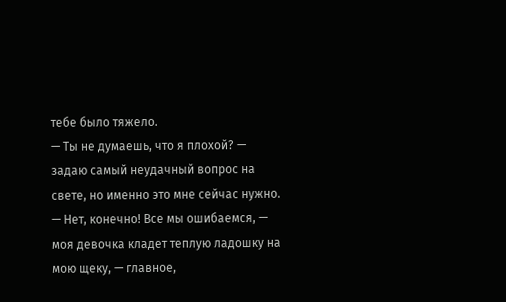тебе было тяжело.
— Ты не думаешь, что я плохой? — задаю самый неудачный вопрос на свете, но именно это мне сейчас нужно.
— Нет, конечно! Все мы ошибаемся, — моя девочка кладет теплую ладошку на мою щеку, — главное,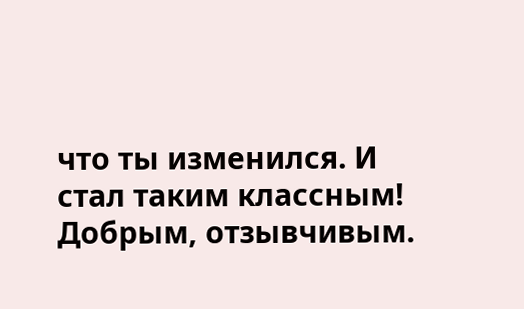что ты изменился. И стал таким классным! Добрым, отзывчивым.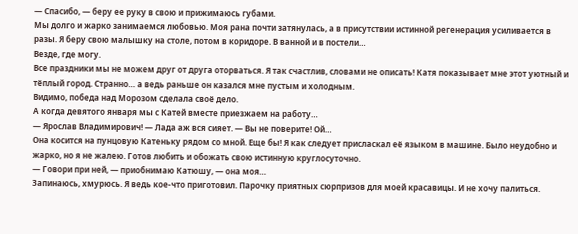— Спасибо, — беру ее руку в свою и прижимаюсь губами.
Мы долго и жарко занимаемся любовью. Моя рана почти затянулась, а в присутствии истинной регенерация усиливается в разы. Я беру свою малышку на столе, потом в коридоре. В ванной и в постели…
Везде, где могу.
Все праздники мы не можем друг от друга оторваться. Я так счастлив, словами не описать! Катя показывает мне этот уютный и тёплый город. Странно… а ведь раньше он казался мне пустым и холодным.
Видимо, победа над Морозом сделала своё дело.
А когда девятого января мы с Катей вместе приезжаем на работу…
— Ярослав Владимирович! — Лада аж вся сияет. — Вы не поверите! Ой…
Она косится на пунцовую Катеньку рядом со мной. Еще бы! Я как следует присласкал её языком в машине. Было неудобно и жарко, но я не жалею. Готов любить и обожать свою истинную круглосуточно.
— Говори при ней, — приобнимаю Катюшу, — она моя…
Запинаюсь, хмурюсь. Я ведь кое-что приготовил. Парочку приятных сюрпризов для моей красавицы. И не хочу палиться.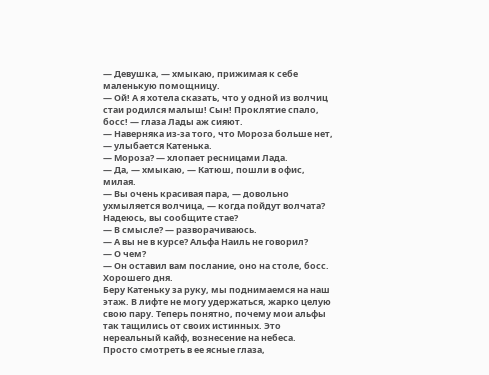— Девушка, — хмыкаю, прижимая к себе маленькую помощницу.
— Ой! А я хотела сказать, что у одной из волчиц стаи родился малыш! Сын! Проклятие спало, босс! — глаза Лады аж сияют.
— Наверняка из-за того, что Мороза больше нет, — улыбается Катенька.
— Мороза? — хлопает ресницами Лада.
— Да, — хмыкаю, — Катюш, пошли в офис, милая.
— Вы очень красивая пара, — довольно ухмыляется волчица, — когда пойдут волчата? Надеюсь, вы сообщите стае?
— В смысле? — разворачиваюсь.
— А вы не в курсе? Альфа Наиль не говорил?
— О чем?
— Он оставил вам послание, оно на столе, босс. Хорошего дня.
Беру Катеньку за руку, мы поднимаемся на наш этаж. В лифте не могу удержаться, жарко целую свою пару. Теперь понятно, почему мои альфы так тащились от своих истинных. Это нереальный кайф, вознесение на небеса.
Просто смотреть в ее ясные глаза,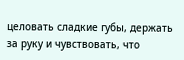целовать сладкие губы, держать за руку и чувствовать, что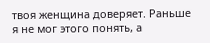твоя женщина доверяет. Раньше я не мог этого понять, а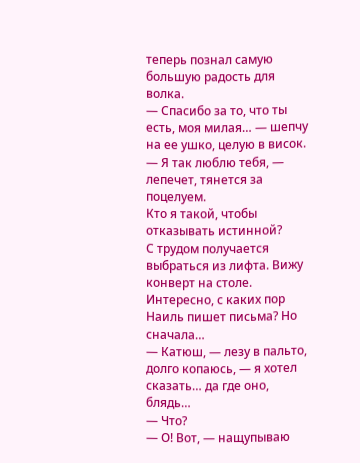теперь познал самую большую радость для волка.
— Спасибо за то, что ты есть, моя милая… — шепчу на ее ушко, целую в висок.
— Я так люблю тебя, — лепечет, тянется за поцелуем.
Кто я такой, чтобы отказывать истинной?
С трудом получается выбраться из лифта. Вижу конверт на столе. Интересно, с каких пор Наиль пишет письма? Но сначала…
— Катюш, — лезу в пальто, долго копаюсь, — я хотел сказать… да где оно, блядь…
— Что?
— О! Вот, — нащупываю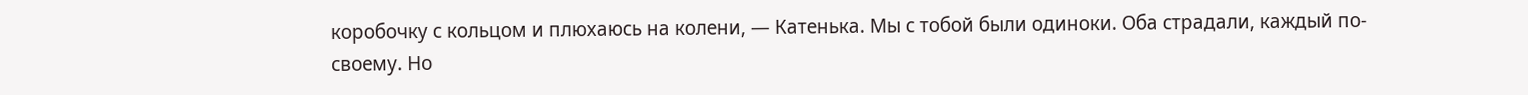коробочку с кольцом и плюхаюсь на колени, — Катенька. Мы с тобой были одиноки. Оба страдали, каждый по-своему. Но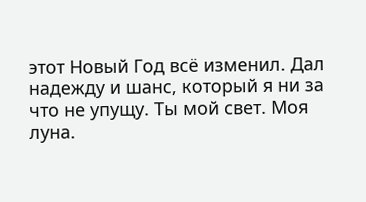этот Новый Год всё изменил. Дал надежду и шанс, который я ни за что не упущу. Ты мой свет. Моя луна.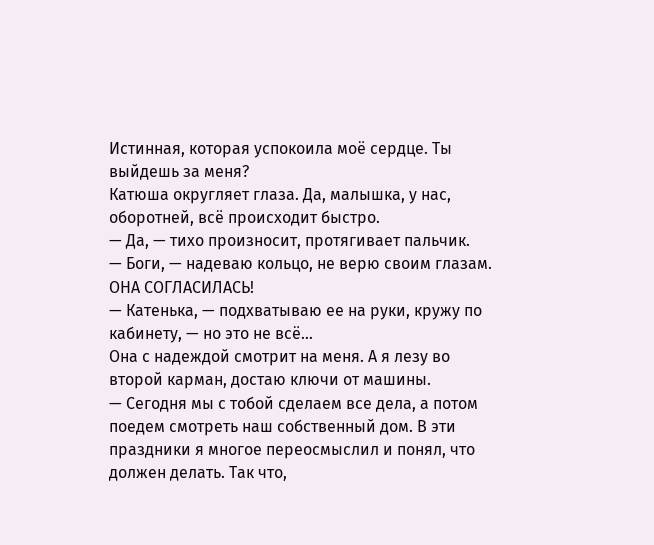Истинная, которая успокоила моё сердце. Ты выйдешь за меня?
Катюша округляет глаза. Да, малышка, у нас, оборотней, всё происходит быстро.
— Да, — тихо произносит, протягивает пальчик.
— Боги, — надеваю кольцо, не верю своим глазам.
ОНА СОГЛАСИЛАСЬ!
— Катенька, — подхватываю ее на руки, кружу по кабинету, — но это не всё…
Она с надеждой смотрит на меня. А я лезу во второй карман, достаю ключи от машины.
— Сегодня мы с тобой сделаем все дела, а потом поедем смотреть наш собственный дом. В эти праздники я многое переосмыслил и понял, что должен делать. Так что,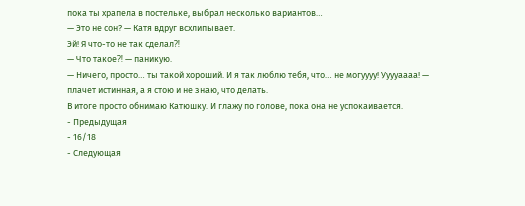пока ты храпела в постельке, выбрал несколько вариантов…
— Это не сон? — Катя вдруг всхлипывает.
Эй! Я что-то не так сделал⁈
— Что такое⁈ — паникую.
— Ничего, просто… ты такой хороший. И я так люблю тебя, что… не могуууу! Ууууаааа! — плачет истинная, а я стою и не знаю, что делать.
В итоге просто обнимаю Катюшку. И глажу по голове, пока она не успокаивается.
- Предыдущая
- 16/18
- Следующая